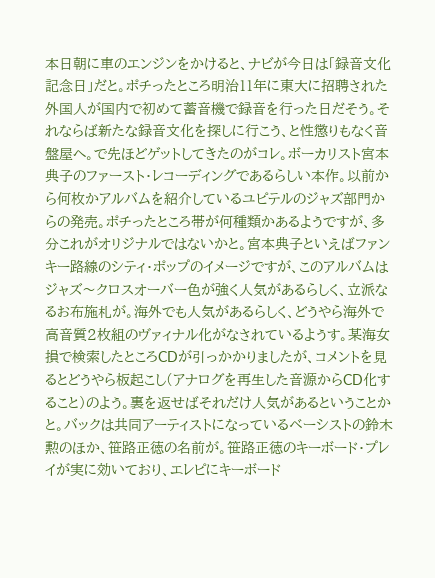本日朝に車のエンジンをかけると、ナビが今日は「録音文化記念日」だと。ポチったところ明治11年に東大に招聘された外国人が国内で初めて蓄音機で録音を行った日だそう。それならば新たな録音文化を探しに行こう、と性懲りもなく音盤屋へ。で先ほどゲットしてきたのがコレ。ボーカリスト宮本典子のファースト・レコーディングであるらしい本作。以前から何枚かアルバムを紹介しているユピテルのジャズ部門からの発売。ポチったところ帯が何種類かあるようですが、多分これがオリジナルではないかと。宮本典子といえばファンキー路線のシティ・ポップのイメージですが、このアルバムはジャズ〜クロスオーバー色が強く人気があるらしく、立派なるお布施札が。海外でも人気があるらしく、どうやら海外で高音質2枚組のヴァィナル化がなされているようす。某海女損で検索したところCDが引っかかりましたが、コメントを見るとどうやら板起こし(アナログを再生した音源からCD化すること)のよう。裏を返せばそれだけ人気があるということかと。バックは共同アーティストになっているベーシストの鈴木勲のほか、笹路正徳の名前が。笹路正徳のキーボード・プレイが実に効いており、エレピにキーボード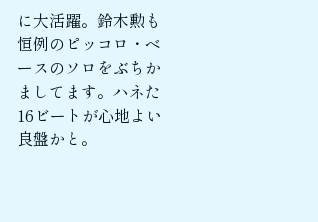に大活躍。鈴木勲も恒例のピッコロ・ベースのソロをぶちかましてます。ハネた16ビートが心地よい良盤かと。